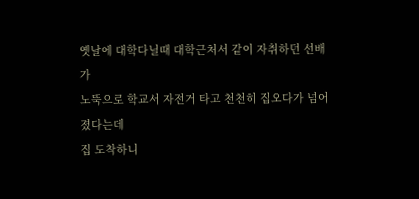옛날에 대학다닐때 대학근처서 같이 자취하던 선배가
노뚝으로 학교서 자전거 타고 천천히 집오다가 넘어졌다는데
집 도착하니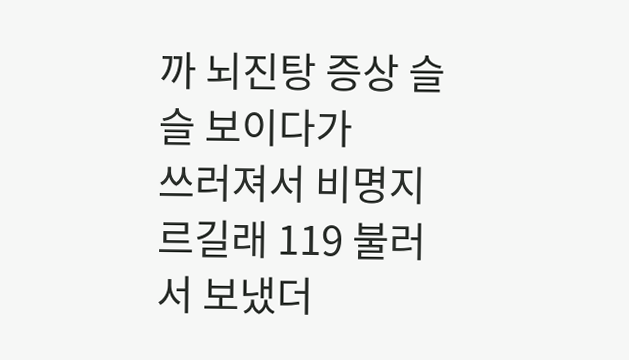까 뇌진탕 증상 슬슬 보이다가
쓰러져서 비명지르길래 119 불러서 보냈더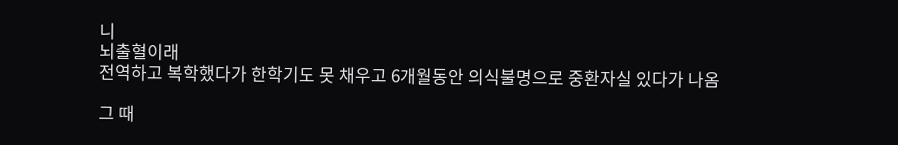니
뇌출혈이래
전역하고 복학했다가 한학기도 못 채우고 6개월동안 의식불명으로 중환자실 있다가 나옴

그 때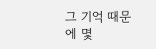그 기억 때문에 몇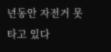년동안 자전거 못 타고 있다